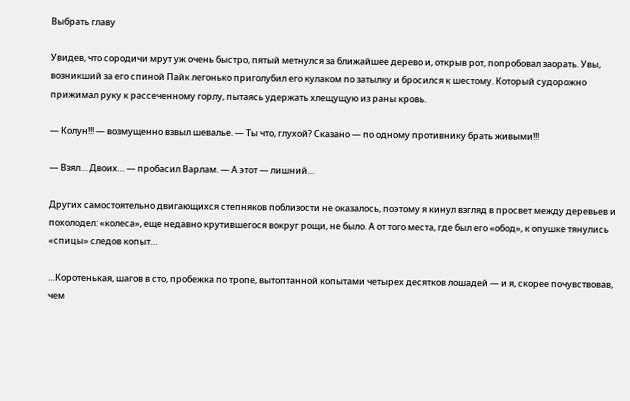Выбрать главу

Увидев, что сородичи мрут уж очень быстро, пятый метнулся за ближайшее дерево и, открыв рот, попробовал заорать. Увы, возникший за его спиной Пайк легонько приголубил его кулаком по затылку и бросился к шестому. Который судорожно прижимал руку к рассеченному горлу, пытаясь удержать хлещущую из раны кровь.

— Колун!!! — возмущенно взвыл шевалье. — Ты что, глухой? Сказано — по одному противнику брать живыми!!!

— Взял… Двоих… — пробасил Варлам. — А этот — лишний…

Других самостоятельно двигающихся степняков поблизости не оказалось, поэтому я кинул взгляд в просвет между деревьев и похолодел: «колеса», еще недавно крутившегося вокруг рощи, не было. А от того места, где был его «обод», к опушке тянулись «спицы» следов копыт…

…Коротенькая, шагов в сто, пробежка по тропе, вытоптанной копытами четырех десятков лошадей — и я, скорее почувствовав, чем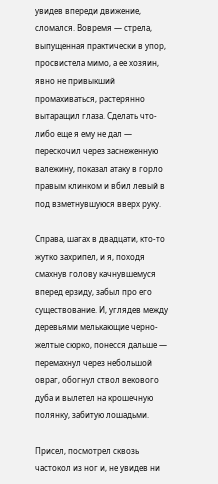увидев впереди движение, сломался. Вовремя — стрела, выпущенная практически в упор, просвистела мимо, а ее хозяин, явно не привыкший промахиваться, растерянно вытаращил глаза. Сделать что-либо еще я ему не дал — перескочил через заснеженную валежину, показал атаку в горло правым клинком и вбил левый в под взметнувшуюся вверх руку.

Справа, шагах в двадцати, кто-то жутко захрипел, и я, походя смахнув голову качнувшемуся вперед ерзиду, забыл про его существование. И, углядев между деревьями мелькающие черно-желтые сюрко, понесся дальше — перемахнул через небольшой овраг, обогнул ствол векового дуба и вылетел на крошечную полянку, забитую лошадьми.

Присел, посмотрел сквозь частокол из ног и, не увидев ни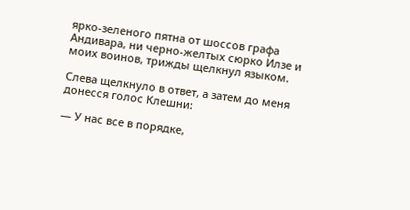ярко-зеленого пятна от шоссов графа Андивара, ни черно-желтых сюрко Илзе и моих воинов, трижды щелкнул языком.

Слева щелкнуло в ответ, а затем до меня донесся голос Клешни:

— У нас все в порядке,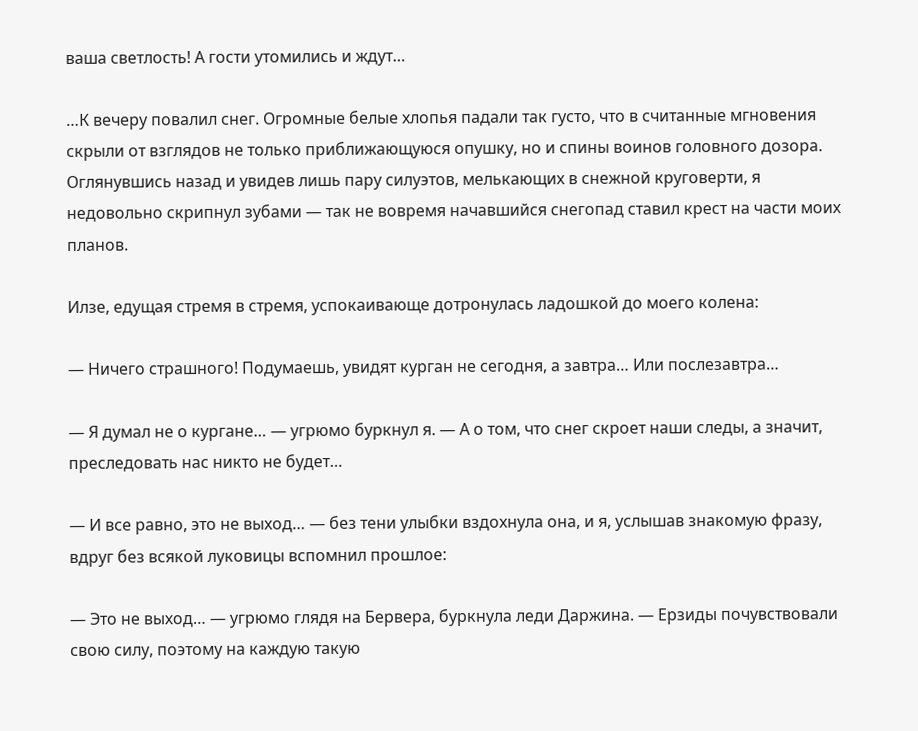ваша светлость! А гости утомились и ждут…

…К вечеру повалил снег. Огромные белые хлопья падали так густо, что в считанные мгновения скрыли от взглядов не только приближающуюся опушку, но и спины воинов головного дозора. Оглянувшись назад и увидев лишь пару силуэтов, мелькающих в снежной круговерти, я недовольно скрипнул зубами — так не вовремя начавшийся снегопад ставил крест на части моих планов.

Илзе, едущая стремя в стремя, успокаивающе дотронулась ладошкой до моего колена:

— Ничего страшного! Подумаешь, увидят курган не сегодня, а завтра… Или послезавтра…

— Я думал не о кургане… — угрюмо буркнул я. — А о том, что снег скроет наши следы, а значит, преследовать нас никто не будет…

— И все равно, это не выход… — без тени улыбки вздохнула она, и я, услышав знакомую фразу, вдруг без всякой луковицы вспомнил прошлое:

— Это не выход… — угрюмо глядя на Бервера, буркнула леди Даржина. — Ерзиды почувствовали свою силу, поэтому на каждую такую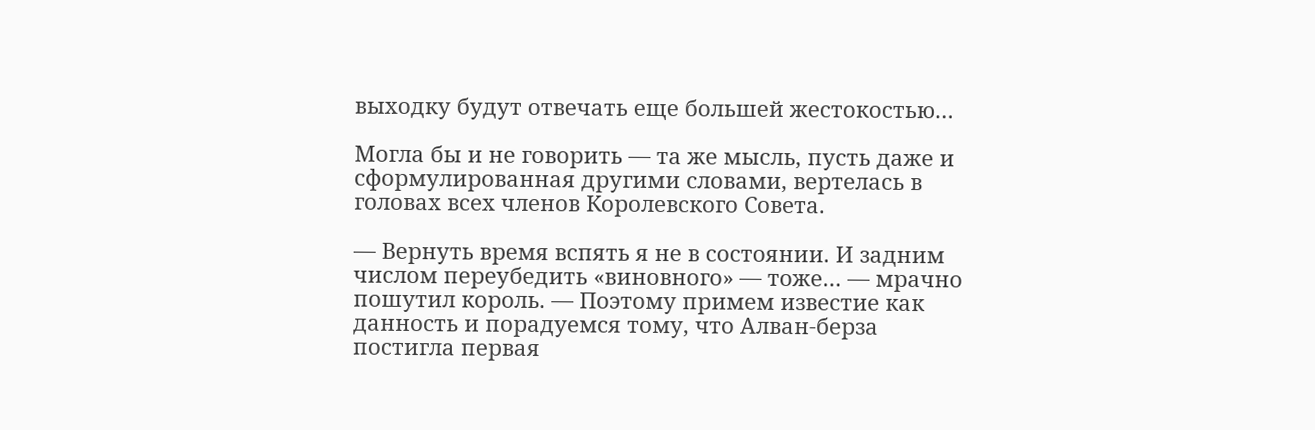выходку будут отвечать еще большей жестокостью…

Могла бы и не говорить — та же мысль, пусть даже и сформулированная другими словами, вертелась в головах всех членов Королевского Совета.

— Вернуть время вспять я не в состоянии. И задним числом переубедить «виновного» — тоже… — мрачно пошутил король. — Поэтому примем известие как данность и порадуемся тому, что Алван-берза постигла первая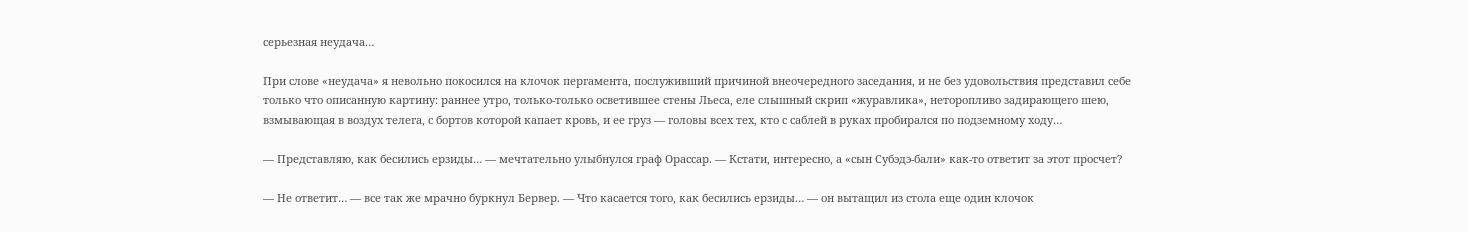серьезная неудача…

При слове «неудача» я невольно покосился на клочок пергамента, послуживший причиной внеочередного заседания, и не без удовольствия представил себе только что описанную картину: раннее утро, только-только осветившее стены Льеса, еле слышный скрип «журавлика», неторопливо задирающего шею, взмывающая в воздух телега, с бортов которой капает кровь, и ее груз — головы всех тех, кто с саблей в руках пробирался по подземному ходу…

— Представляю, как бесились ерзиды… — мечтательно улыбнулся граф Орассар. — Кстати, интересно, а «сын Субэдэ-бали» как-то ответит за этот просчет?

— Не ответит… — все так же мрачно буркнул Бервер. — Что касается того, как бесились ерзиды… — он вытащил из стола еще один клочок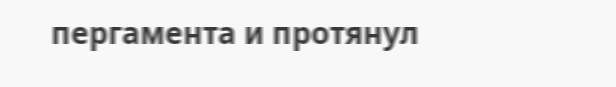пергамента и протянул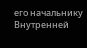его начальнику Внутренней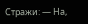Стражи: — На,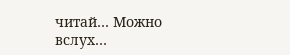читай… Можно вслух…